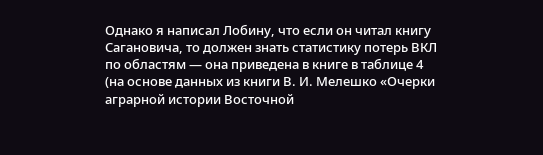Однако я написал Лобину, что если он читал книгу Сагановича, то должен знать статистику потерь ВКЛ по областям — она приведена в книге в таблице 4 (на основе данных из книги В. И. Мелешко «Очерки аграрной истории Восточной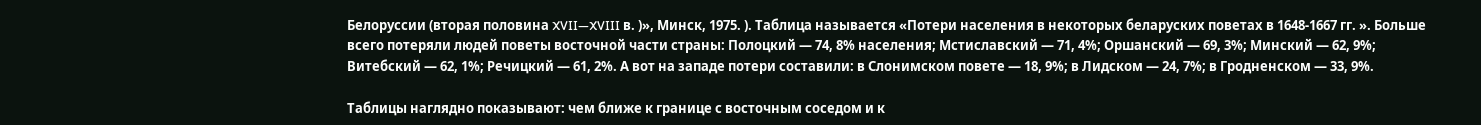Белоруссии (вторая половина XVII—XVIII в. )», Минск, 1975. ). Таблица называется «Потери населения в некоторых беларуских поветах в 1648-1667 гг. ». Больше всего потеряли людей поветы восточной части страны: Полоцкий — 74, 8% населения; Мстиславский — 71, 4%; Оршанский — 69, 3%; Минский — 62, 9%; Витебский — 62, 1%; Речицкий — 61, 2%. А вот на западе потери составили: в Слонимском повете — 18, 9%; в Лидском — 24, 7%; в Гродненском — 33, 9%.

Таблицы наглядно показывают: чем ближе к границе с восточным соседом и к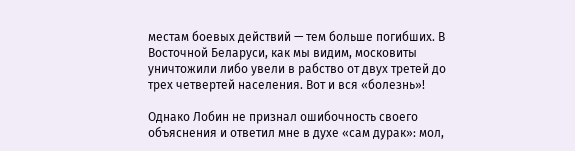местам боевых действий — тем больше погибших. В Восточной Беларуси, как мы видим, московиты уничтожили либо увели в рабство от двух третей до трех четвертей населения. Вот и вся «болезнь»!

Однако Лобин не признал ошибочность своего объяснения и ответил мне в духе «сам дурак»: мол,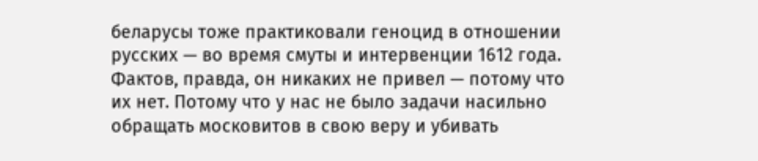беларусы тоже практиковали геноцид в отношении русских — во время смуты и интервенции 1612 года. Фактов, правда, он никаких не привел — потому что их нет. Потому что у нас не было задачи насильно обращать московитов в свою веру и убивать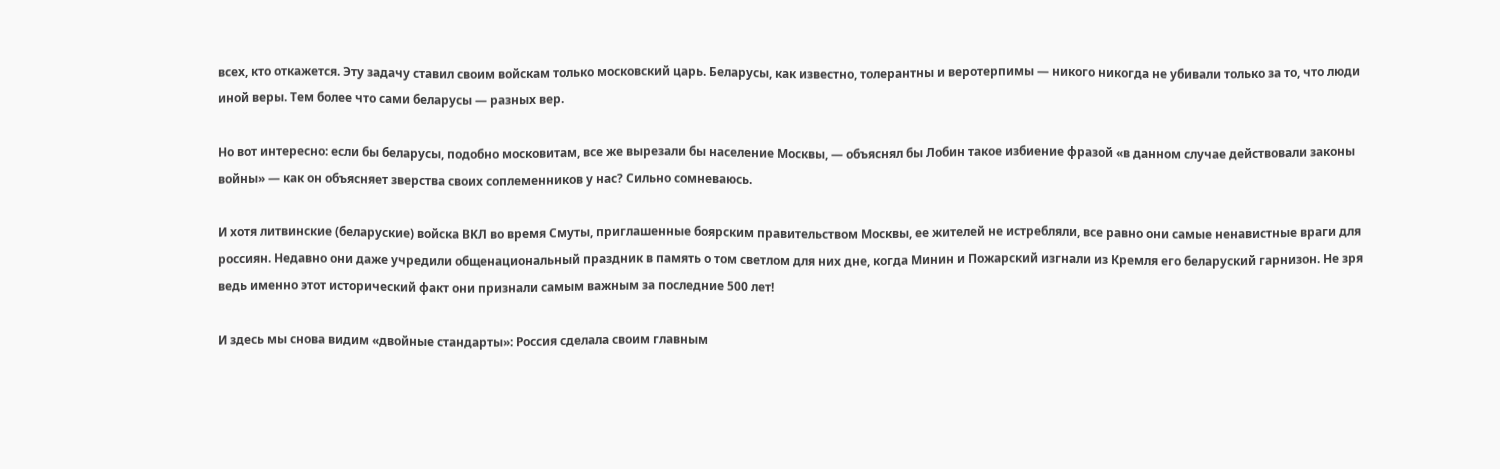всех, кто откажется. Эту задачу ставил своим войскам только московский царь. Беларусы, как известно, толерантны и веротерпимы — никого никогда не убивали только за то, что люди иной веры. Тем более что сами беларусы — разных вер.

Но вот интересно: если бы беларусы, подобно московитам, все же вырезали бы население Москвы, — объяснял бы Лобин такое избиение фразой «в данном случае действовали законы войны» — как он объясняет зверства своих соплеменников у нас? Сильно сомневаюсь.

И хотя литвинские (беларуские) войска BKЛ во время Смуты, приглашенные боярским правительством Москвы, ее жителей не истребляли, все равно они самые ненавистные враги для россиян. Недавно они даже учредили общенациональный праздник в память о том светлом для них дне, когда Минин и Пожарский изгнали из Кремля его беларуский гарнизон. Не зря ведь именно этот исторический факт они признали самым важным за последние 500 лет!

И здесь мы снова видим «двойные стандарты»: Россия сделала своим главным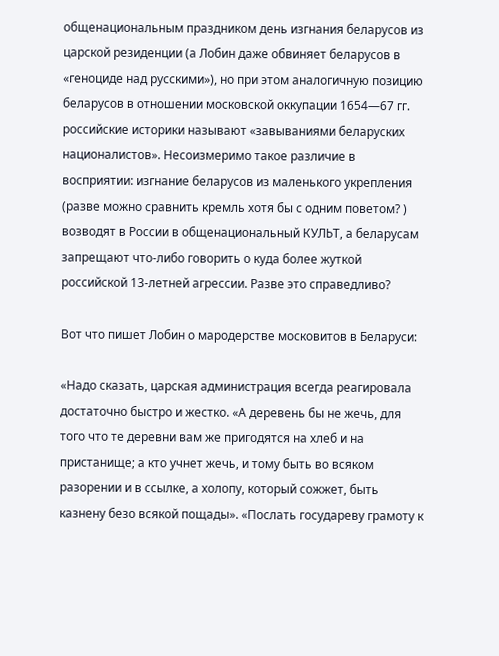общенациональным праздником день изгнания беларусов из царской резиденции (а Лобин даже обвиняет беларусов в «геноциде над русскими»), но при этом аналогичную позицию беларусов в отношении московской оккупации 1654—67 гг. российские историки называют «завываниями беларуских националистов». Несоизмеримо такое различие в восприятии: изгнание беларусов из маленького укрепления (разве можно сравнить кремль хотя бы с одним поветом? ) возводят в России в общенациональный КУЛЬТ, а беларусам запрещают что-либо говорить о куда более жуткой российской 13-летней агрессии. Разве это справедливо?

Вот что пишет Лобин о мародерстве московитов в Беларуси:

«Надо сказать, царская администрация всегда реагировала достаточно быстро и жестко. «А деревень бы не жечь, для того что те деревни вам же пригодятся на хлеб и на пристанище; а кто учнет жечь, и тому быть во всяком разорении и в ссылке, а холопу, который сожжет, быть казнену безо всякой пощады». «Послать государеву грамоту к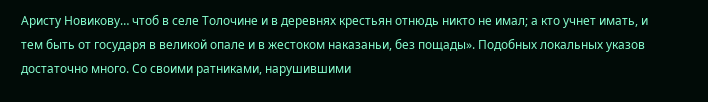Аристу Новикову… чтоб в селе Толочине и в деревнях крестьян отнюдь никто не имал; а кто учнет имать, и тем быть от государя в великой опале и в жестоком наказаньи, без пощады». Подобных локальных указов достаточно много. Со своими ратниками, нарушившими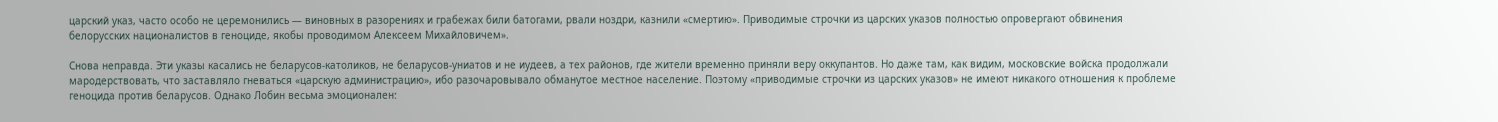царский указ, часто особо не церемонились — виновных в разорениях и грабежах били батогами, рвали ноздри, казнили «смертию». Приводимые строчки из царских указов полностью опровергают обвинения белорусских националистов в геноциде, якобы проводимом Алексеем Михайловичем».

Снова неправда. Эти указы касались не беларусов-католиков, не беларусов-униатов и не иудеев, а тех районов, где жители временно приняли веру оккупантов. Но даже там, как видим, московские войска продолжали мародерствовать, что заставляло гневаться «царскую администрацию», ибо разочаровывало обманутое местное население. Поэтому «приводимые строчки из царских указов» не имеют никакого отношения к проблеме геноцида против беларусов. Однако Лобин весьма эмоционален: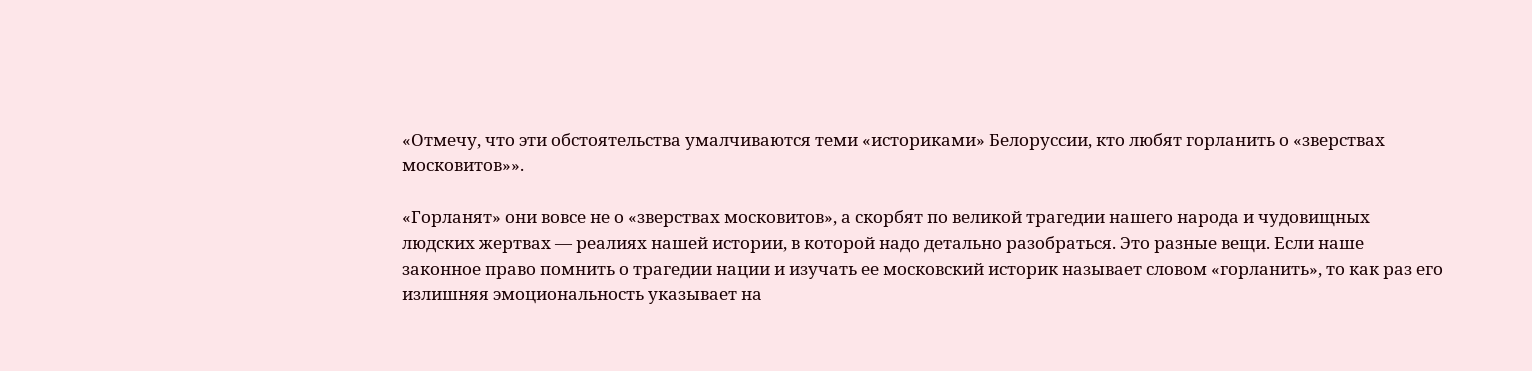«Отмечу, что эти обстоятельства умалчиваются теми «историками» Белоруссии, кто любят горланить о «зверствах московитов»».

«Горланят» они вовсе не о «зверствах московитов», а скорбят по великой трагедии нашего народа и чудовищных людских жертвах — реалиях нашей истории, в которой надо детально разобраться. Это разные вещи. Если наше законное право помнить о трагедии нации и изучать ее московский историк называет словом «горланить», то как раз его излишняя эмоциональность указывает на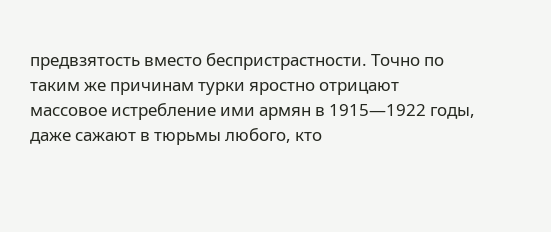предвзятость вместо беспристрастности. Точно по таким же причинам турки яростно отрицают массовое истребление ими армян в 1915—1922 годы, даже сажают в тюрьмы любого, кто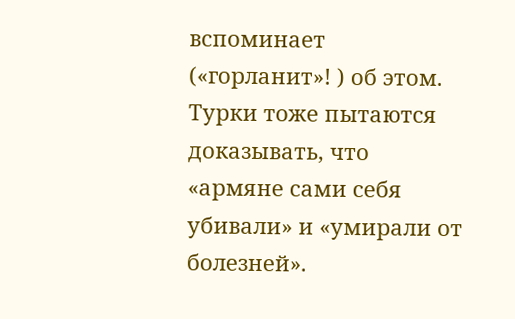вспоминает («горланит»! ) об этом. Турки тоже пытаются доказывать, что «армяне сами себя убивали» и «умирали от болезней».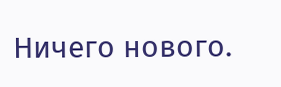Ничего нового.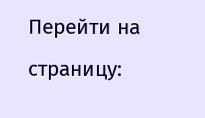Перейти на страницу: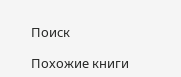Поиск

Похожие книги